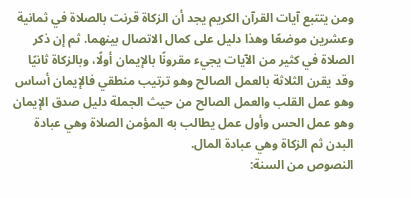ومن يتتبع آيات القرآن الكريم يجد أن الزكاة قرنت بالصلاة في ثمانية وعشرين موضعًا وهذا دليل على كمال الاتصال بينهما. ثم إن ذكر الصلاة في كثير من الآيات يجيء مقرونًا بالإيمان أولًا، وبالزكاة ثانيًا وقد يقرن الثلاثة بالعمل الصالح وهو ترتيب منطقي فالإيمان أساس وهو عمل القلب والعمل الصالح من حيث الجملة دليل صدق الإيمان وهو عمل الحس وأول عمل يطالب به المؤمن الصلاة وهي عبادة البدن ثم الزكاة وهي عبادة المال.
النصوص من السنة: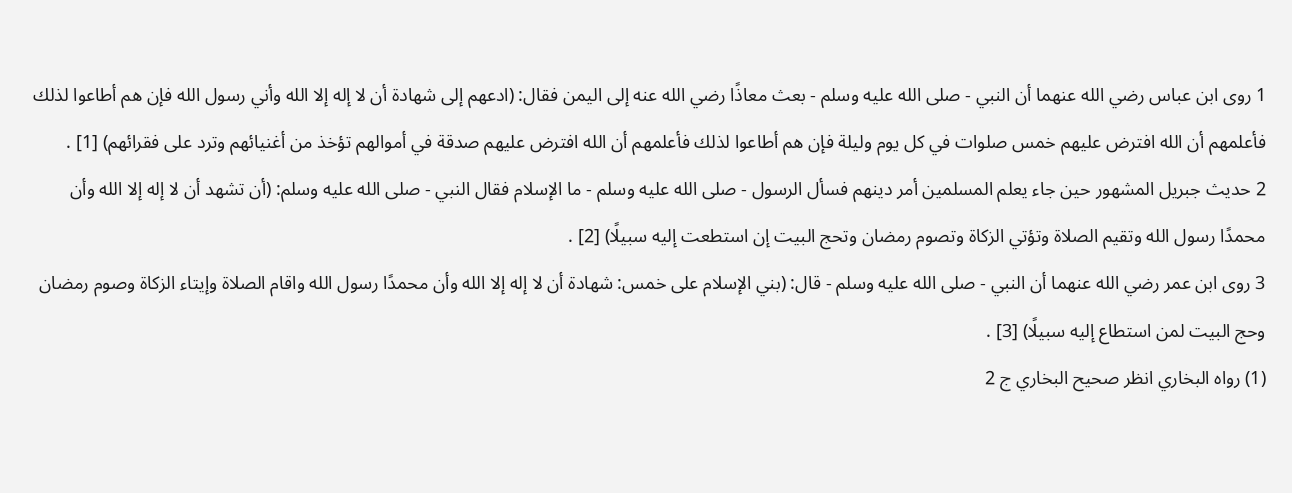1 روى ابن عباس رضي الله عنهما أن النبي - صلى الله عليه وسلم - بعث معاذًا رضي الله عنه إلى اليمن فقال: (ادعهم إلى شهادة أن لا إله إلا الله وأني رسول الله فإن هم أطاعوا لذلك فأعلمهم أن الله افترض عليهم خمس صلوات في كل يوم وليلة فإن هم أطاعوا لذلك فأعلمهم أن الله افترض عليهم صدقة في أموالهم تؤخذ من أغنيائهم وترد على فقرائهم) [1] .
2 حديث جبريل المشهور حين جاء يعلم المسلمين أمر دينهم فسأل الرسول - صلى الله عليه وسلم - ما الإسلام فقال النبي - صلى الله عليه وسلم: (أن تشهد أن لا إله إلا الله وأن محمدًا رسول الله وتقيم الصلاة وتؤتي الزكاة وتصوم رمضان وتحج البيت إن استطعت إليه سبيلًا) [2] .
3 روى ابن عمر رضي الله عنهما أن النبي - صلى الله عليه وسلم - قال: (بني الإسلام على خمس: شهادة أن لا إله إلا الله وأن محمدًا رسول الله واقام الصلاة وإيتاء الزكاة وصوم رمضان وحج البيت لمن استطاع إليه سبيلًا) [3] .
(1) رواه البخاري انظر صحيح البخاري ج 2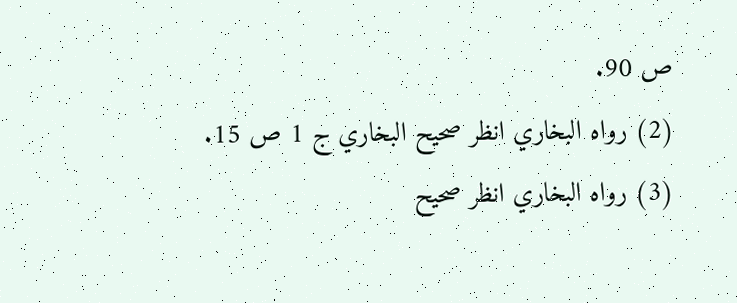ص 90.
(2) رواه البخاري انظر صحيح البخاري ج 1 ص 15.
(3) رواه البخاري انظر صحيح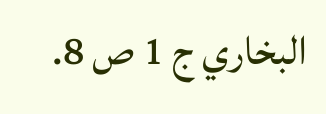البخاري ج 1 ص 8.